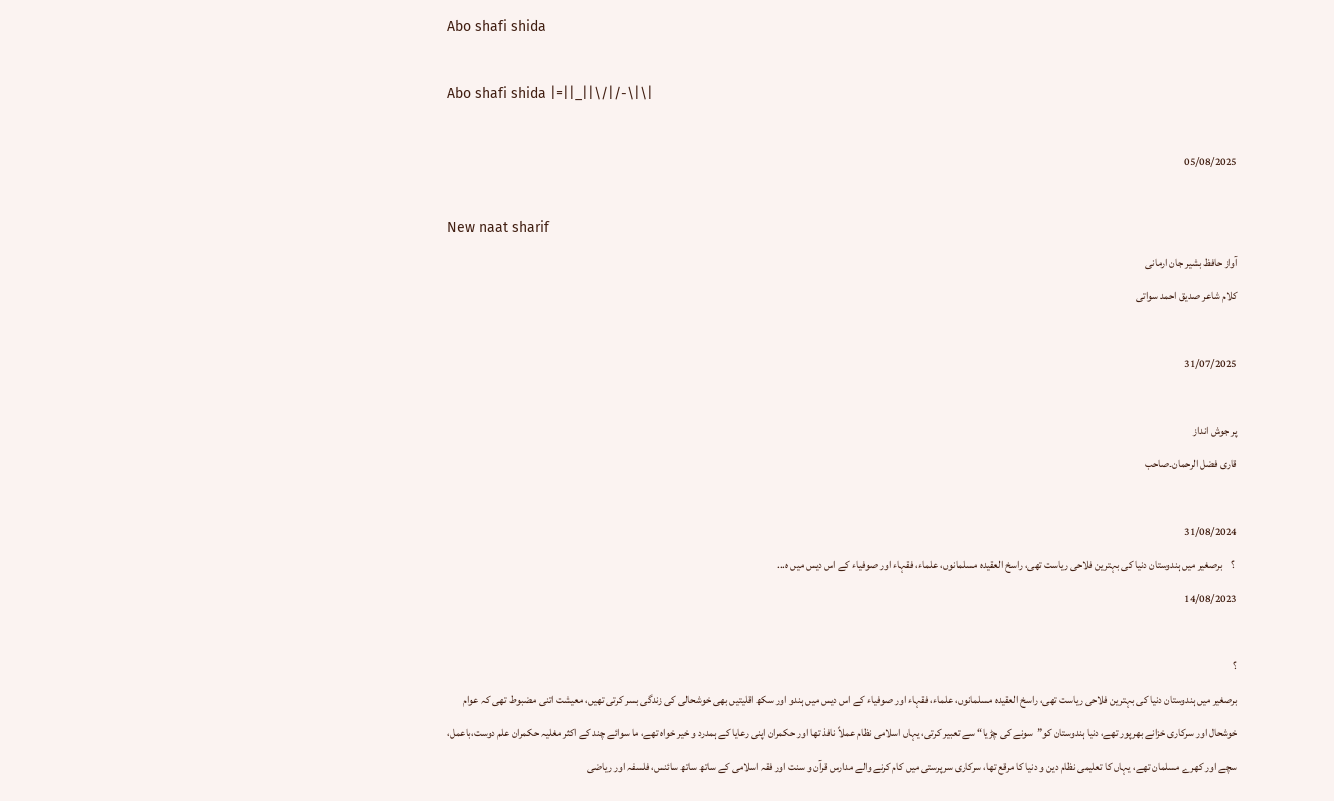Abo shafi shida

Abo shafi shida |=||_||\/|/-\|\|

05/08/2025

New naat sharif
آواز حافظ بشیر جان ارمانی
کلام شاعر صدیق احمد سواتی

31/07/2025

پر جوش انداز
قاری فضل الرحمان۔صاحب

31/08/2024
 ؟    برصغیر میں ہندوستان دنیا کی بہترین فلاحی ریاست تھی، راسخ العقیدہ مسلمانوں، علماء، فقہاء اور صوفیاء کے اس دیس میں ہ...
14/08/2023

؟
برصغیر میں ہندوستان دنیا کی بہترین فلاحی ریاست تھی، راسخ العقیدہ مسلمانوں، علماء، فقہاء اور صوفیاء کے اس دیس میں ہندو اور سکھ اقلیتیں بھی خوشحالی کی زندگی بسر کرتی تھیں، معیشت اتنی مضبوط تھی کہ عوام خوشحال اور سرکاری خزانے بھرپور تھے، دنیا ہندوستان کو”سونے کی چڑیا“ سے تعبیر کرتی، یہاں اسلامی نظام عملاً نافذ تھا اور حکمران اپنی رعایا کے ہمدرد و خیر خواہ تھے، ما سوائے چند کے اکثر مغلیہ حکمران علم دوست،باعمل، سچے اور کھرے مسلمان تھے، یہاں کا تعلیمی نظام دین و دنیا کا مرقع تھا، سرکاری سرپرستی میں کام کرنے والے مدارس قرآن و سنت اور فقہ اسلامی کے ساتھ ساتھ سائنس، فلسفہ اور ریاضی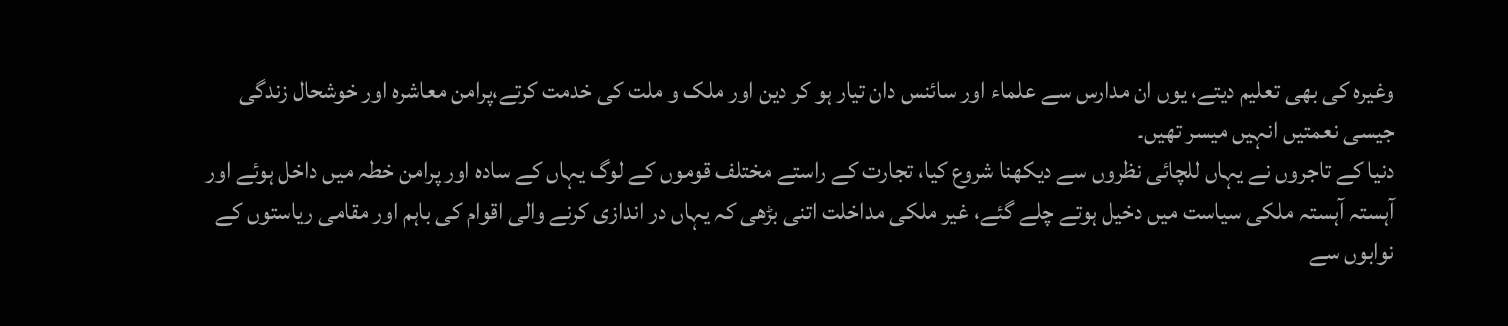وغیرہ کی بھی تعلیم دیتے، یوں ان مدارس سے علماء اور سائنس دان تیار ہو کر دین اور ملک و ملت کی خدمت کرتے،پرامن معاشرہ اور خوشحال زندگی جیسی نعمتیں انہیں میسر تھیں۔
دنیا کے تاجروں نے یہاں للچائی نظروں سے دیکھنا شروع کیا، تجارت کے راستے مختلف قوموں کے لوگ یہاں کے سادہ اور پرامن خطہ میں داخل ہوئے اور آہستہ آہستہ ملکی سیاست میں دخیل ہوتے چلے گئے، غیر ملکی مداخلت اتنی بڑھی کہ یہاں در اندازی کرنے والی اقوام کی باہم اور مقامی ریاستوں کے نوابوں سے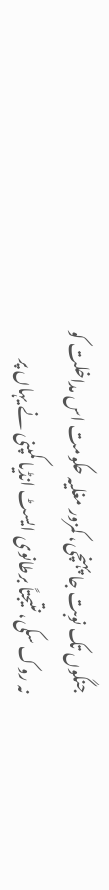جنگوں تک نوبت جا پہنچی، کمزور مغلیہ حکومت اس مداخلت کو نہ روک سکی، نتیجتاً برطانوی ایسٹ انڈیا کمپنی نے یہاں پر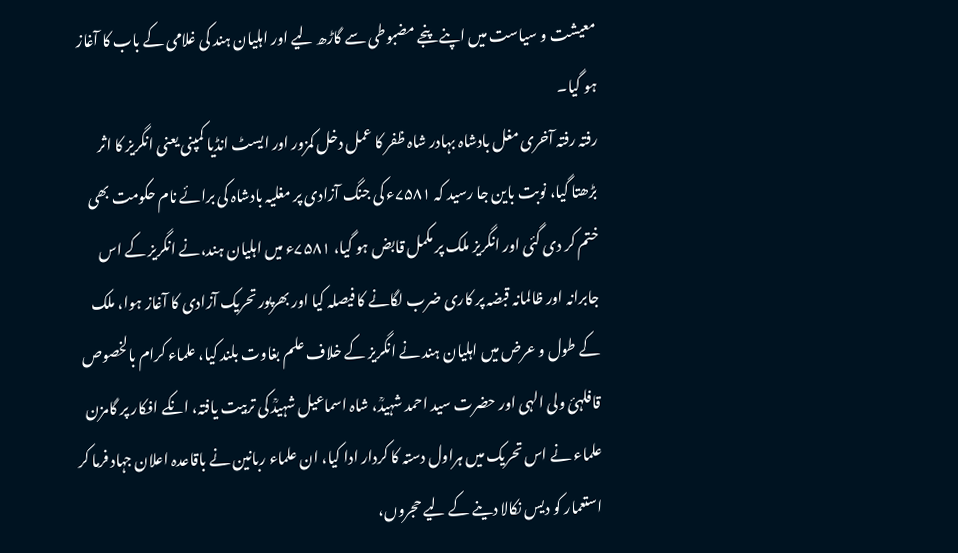معیشت و سیاست میں اپنے پنجے مضبوطی سے گاڑھ لیے اور اہلیان ہند کی غلامی کے باب کا آغاز ہو گیا۔
رفتہ رفتہ آخری مغل بادشاہ بہادر شاہ ظفر کا عمل دخل کمزور اور ایسٹ انڈیا کمپنی یعنی انگریز کا اثر بڑھتا گیا، نوبت باین جا رسید کہ ۷۵۸۱ء کی جنگ آزادی پر مغلیہ بادشاہ کی برائے نام حکومت بھی ختم کر دی گئی اور انگریز ملک پر مکمل قابض ہو گیا، ۷۵۸۱ء میں اہلیان ہند،نے انگریز کے اس جابرانہ اور ظالمانہ قبضہ پر کاری ضرب لگانے کا فیصلہ کیا اور بھرپور تحریک آزادی کا آغاز ہوا، ملک کے طول و عرض میں اہلیان ہند نے انگریز کے خلاف علم بغاوت بلند کیا، علماء کرام بالخصوص قافلہئ ولی الہی اور حضرت سید احمد شہیدؒ، شاہ اسماعیل شہیدؒ کی تربیت یافتہ، انکے افکار پر گامزن علماء نے اس تحریک میں ہراول دستہ کا کردار ادا کیا، ان علماء ربانین نے باقاعدہ اعلان جہاد فرما کر استعمار کو دیس نکالا دینے کے لیے حجروں،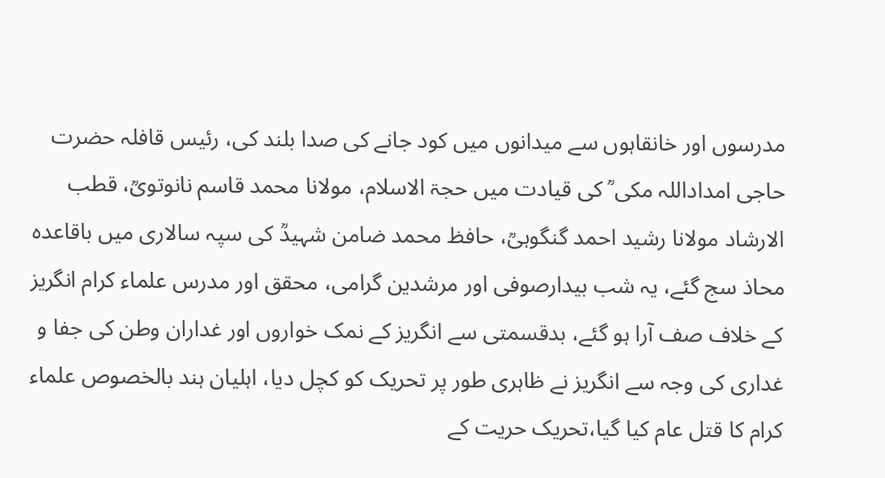مدرسوں اور خانقاہوں سے میدانوں میں کود جانے کی صدا بلند کی، رئیس قافلہ حضرت حاجی امداداللہ مکی ؒ کی قیادت میں حجۃ الاسلام، مولانا محمد قاسم نانوتویؒ، قطب الارشاد مولانا رشید احمد گنگوہیؒ، حافظ محمد ضامن شہیدؒ کی سپہ سالاری میں باقاعدہ محاذ سج گئے، یہ شب بیدارصوفی اور مرشدین گرامی، محقق اور مدرس علماء کرام انگریز کے خلاف صف آرا ہو گئے، بدقسمتی سے انگریز کے نمک خواروں اور غداران وطن کی جفا و غداری کی وجہ سے انگریز نے ظاہری طور پر تحریک کو کچل دیا، اہلیان ہند بالخصوص علماء کرام کا قتل عام کیا گیا،تحریک حریت کے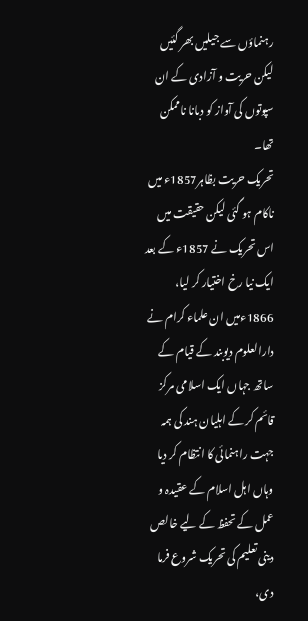رہنماؤں سے جیلیں بھر گئیں لیکن حریت و آزادی کے ان سپوتوں کی آواز کو دبانا ناممکن تھا۔
تحریک حریت بظاہر1857ء میں ناکام ہو گئی لیکن حقیقت میں اس تحریک نے 1857ء کے بعد ایک نیا رخ اختیار کر لیا، 1866ءمیں ان علماء کرام نے دارالعلوم دیوبند کے قیام کے ساتھ جہاں ایک اسلامی مرکز قائم کر کے اہلیان ہند کی ہمہ جہت راہنمائی کا انتظام کر دیا وہاں اہل اسلام کے عقیدہ و عمل کے تحفظ کے لیے خالص دینی تعلیم کی تحریک شروع فرما دی،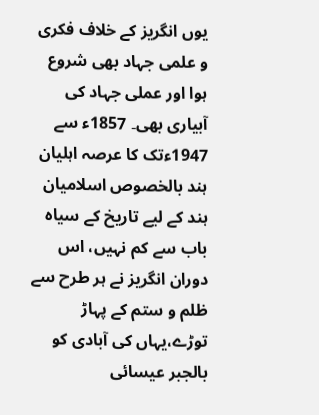یوں انگریز کے خلاف فکری و علمی جہاد بھی شروع ہوا اور عملی جہاد کی آبیاری بھی۔ 1857ء سے 1947ءتک کا عرصہ اہلیان ہند بالخصوص اسلامیان ہند کے لیے تاریخ کے سیاہ باب سے کم نہیں، اس دوران انگریز نے ہر طرح سے ظلم و ستم کے پہاڑ توڑے،یہاں کی آبادی کو بالجبر عیسائی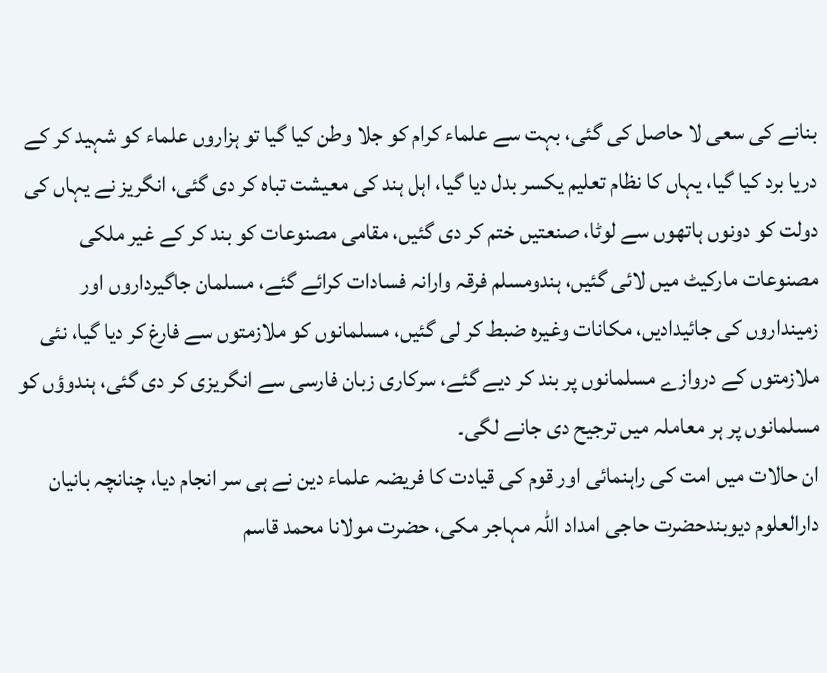بنانے کی سعی لا حاصل کی گئی، بہت سے علماء کرام کو جلا وطن کیا گیا تو ہزاروں علماء کو شہید کر کے دریا برد کیا گیا، یہاں کا نظام تعلیم یکسر بدل دیا گیا، اہل ہند کی معیشت تباہ کر دی گئی، انگریز نے یہاں کی دولت کو دونوں ہاتھوں سے لوٹا، صنعتیں ختم کر دی گئیں، مقامی مصنوعات کو بند کر کے غیر ملکی مصنوعات مارکیٹ میں لائی گئیں، ہندومسلم فرقہ وارانہ فسادات کرائے گئے، مسلمان جاگیرداروں اور زمینداروں کی جائیدادیں، مکانات وغیرہ ضبط کر لی گئیں، مسلمانوں کو ملازمتوں سے فارغ کر دیا گیا، نئی ملازمتوں کے دروازے مسلمانوں پر بند کر دیے گئے، سرکاری زبان فارسی سے انگریزی کر دی گئی، ہندوؤں کو مسلمانوں پر ہر معاملہ میں ترجیح دی جانے لگی۔
ان حالات میں امت کی راہنمائی اور قوم کی قیادت کا فریضہ علماء دین نے ہی سر انجام دیا، چنانچہ بانیان دارالعلوم دیوبندحضرت حاجی امداد اللہ مہاجر مکی، حضرت مولانا محمد قاسم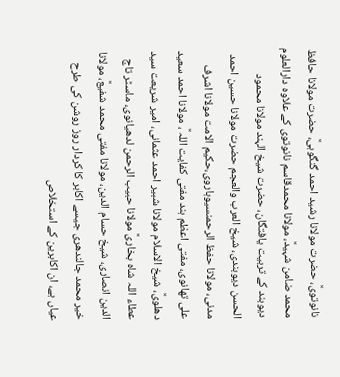نانوتویؒ، حضرت مولانا رشید احمد گنگوہیؒ، حضرت مولانا حافظ محمد ضامن شہیدؒ، مولانا محمدقاسم نانوتوی کے علاوہ دارالعلوم دیوبند کے تربیت یافتگان، حضرت شیخ الہند مولانا محمود الحسن دیوبندی، شیخ العرب والعجم حضرت مولانا حسین احمد مدنی، مولانا حفظ الرحمنسیوہاروی،حکیم الامت مولانا اشرف علی تھانوی، مفتی اعظم ہند مفتی کفایت اللہ ؒ، مولانا احمد سعید دھلویؒ، شیخ الاسلام مولانا شبیر احمد عثمانی، امیر شریعت سید عطاء اللہ شاہ بخاریؒ مولانا حبیب الرحمن لدھیانوی، ماسٹر تاج الدین انصاری، شیخ حسام الدین، مولانا مفتی محمد شفیعؒ، مولانا خیر محمد جالندھری جیسے اکابر کا کردار روز روشن کی طرح عیاں ہے، ان اکابرین کے استخلاص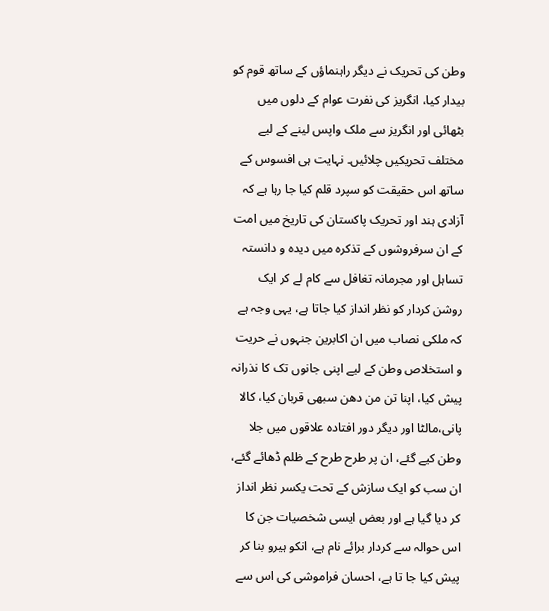وطن کی تحریک نے دیگر راہنماؤں کے ساتھ قوم کو بیدار کیا، انگریز کی نفرت عوام کے دلوں میں بٹھائی اور انگریز سے ملک واپس لینے کے لیے مختلف تحریکیں چلائیں۔ نہایت ہی افسوس کے ساتھ اس حقیقت کو سپرد قلم کیا جا رہا ہے کہ آزادی ہند اور تحریک پاکستان کی تاریخ میں امت کے ان سرفروشوں کے تذکرہ میں دیدہ و دانستہ تساہل اور مجرمانہ تغافل سے کام لے کر ایک روشن کردار کو نظر انداز کیا جاتا ہے، یہی وجہ ہے کہ ملکی نصاب میں ان اکابرین جنہوں نے حریت و استخلاص وطن کے لیے اپنی جانوں تک کا نذرانہ پیش کیا، اپنا تن من دھن سبھی قربان کیا، کالا پانی،مالٹا اور دیگر دور افتادہ علاقوں میں جلا وطن کیے گئے، ان پر طرح طرح کے ظلم ڈھائے گئے، ان سب کو ایک سازش کے تحت یکسر نظر انداز کر دیا گیا ہے اور بعض ایسی شخصیات جن کا اس حوالہ سے کردار برائے نام ہے، انکو ہیرو بنا کر پیش کیا جا تا ہے، احسان فراموشی کی اس سے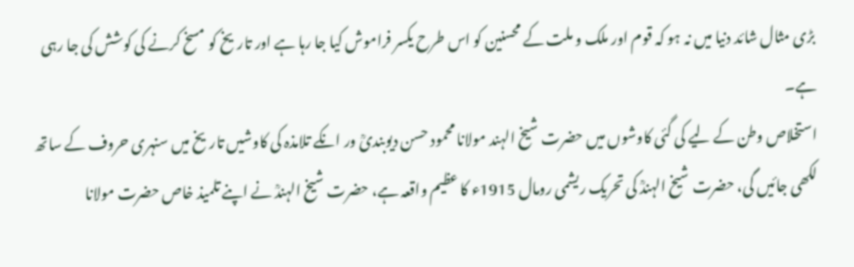بڑی مثال شائد دنیا میں نہ ہو کہ قوم اور ملک و ملت کے محسنین کو اس طرح یکسر فراموش کیا جا رہا ہے اور تاریخ کو مسخ کرنے کی کوشش کی جا رہی ہے۔
استخلاص وطن کے لیے کی گئی کاوشوں میں حضرت شیخ الہند مولانا محمود حسن دیوبندیؒ ور انکے تلامذہ کی کاوشیں تاریخ میں سنہری حروف کے ساتھ لکھی جائیں گی، حضرت شیخ الہندؒ کی تحریک ریشمی رومال 1915ء کا عظیم واقعہ ہے، حضرت شیخ الہندؒ نے اپنے تلمیذ خاص حضرت مولانا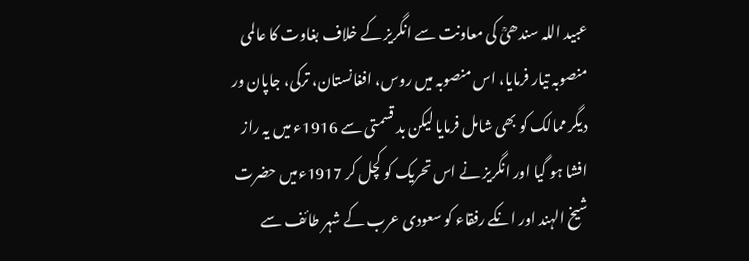عبید اللہ سندھیؒ کی معاونت سے انگریز کے خلاف بغاوت کا عالمی منصوبہ تیار فرمایا، اس منصوبہ میں روس، افغانستان، ترکی، جاپان ور دیگر ممالک کو بھی شامل فرمایا لیکن بد قسمتی سے 1916ء میں یہ راز افشا ہو گیا اور انگریز نے اس تحریک کو کچل کر 1917ءمیں حضرت شیخ الہند اور انکے رفقاء کو سعودی عرب کے شہر طائف سے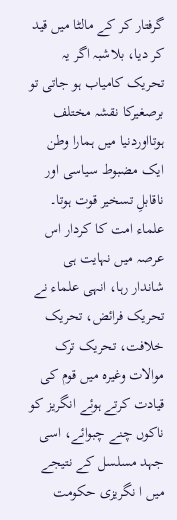گرفتار کر کے مالٹا میں قید کر دیا، بلاشبہ اگر یہ تحریک کامیاب ہو جاتی تو برصغیرکا نقشہ مختلف ہوتااوردنیا میں ہمارا وطن ایک مضبوط سیاسی اور ناقابلِ تسخیر قوت ہوتا۔
علماء امت کا کردار اس عرصہ میں نہایت ہی شاندار رہا، انہی علماء نے تحریک فرائض، تحریک خلافت، تحریک ترک موالات وغیرہ میں قوم کی قیادت کرتے ہوئے انگریز کو ناکوں چنے چبوائے، اسی جہد مسلسل کے نتیجے میں ا نگریزی حکومت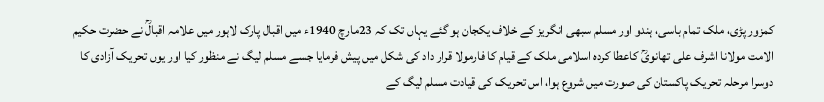کمزور پڑی، ملک تمام باسی، ہندو اور مسلم سبھی انگریز کے خلاف یکجان ہو گئے یہاں تک کہ 23مارچ 1940ء میں اقبال پارک لاہور میں علامہ اقبالؒ نے حضرت حکیم الامت مولانا اشرف علی تھانویؒ کاعطا کردہ اسلامی ملک کے قیام کا فارمولا قرار داد کی شکل میں پیش فرمایا جسے مسلم لیگ نے منظور کیا اور یوں تحریک آزادی کا دوسرا مرحلہ تحریک پاکستان کی صورت میں شروع ہوا، اس تحریک کی قیادت مسلم لیگ کے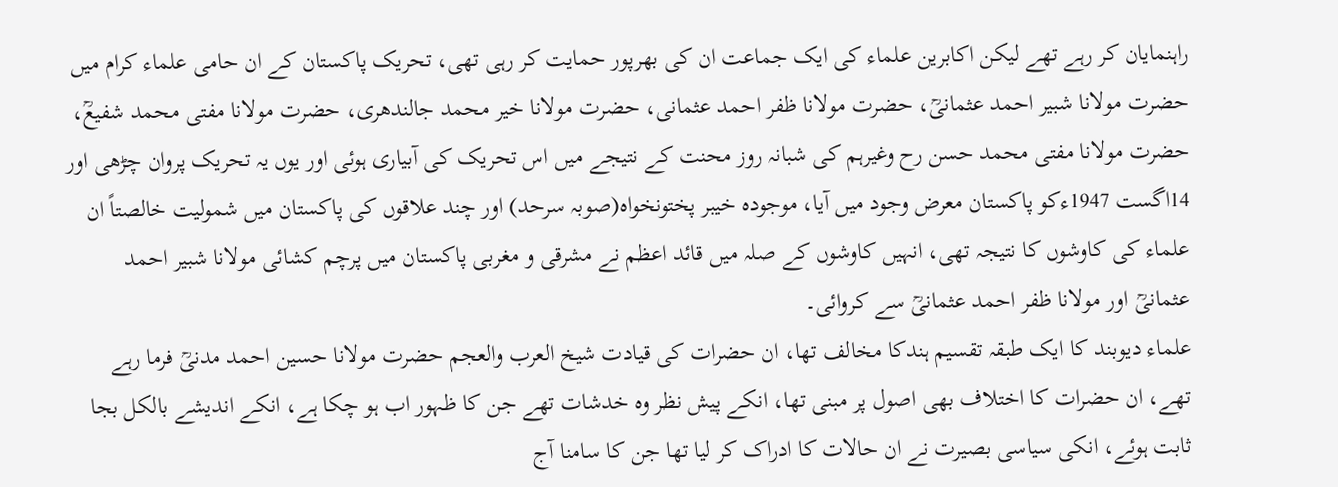راہنمایان کر رہے تھے لیکن اکابرین علماء کی ایک جماعت ان کی بھرپور حمایت کر رہی تھی، تحریک پاکستان کے ان حامی علماء کرام میں حضرت مولانا شبیر احمد عثمانیؒ، حضرت مولانا ظفر احمد عثمانی، حضرت مولانا خیر محمد جالندھری، حضرت مولانا مفتی محمد شفیعؒ، حضرت مولانا مفتی محمد حسن رح وغیرہم کی شبانہ روز محنت کے نتیجے میں اس تحریک کی آبیاری ہوئی اور یوں یہ تحریک پروان چڑھی اور 14اگست 1947ءکو پاکستان معرض وجود میں آیا، موجودہ خیبر پختونخواہ(صوبہ سرحد) اور چند علاقوں کی پاکستان میں شمولیت خالصتاً ان علماء کی کاوشوں کا نتیجہ تھی، انہیں کاوشوں کے صلہ میں قائد اعظم نے مشرقی و مغربی پاکستان میں پرچم کشائی مولانا شبیر احمد عثمانیؒ اور مولانا ظفر احمد عثمانیؒ سے کروائی۔
علماء دیوبند کا ایک طبقہ تقسیم ہندکا مخالف تھا، ان حضرات کی قیادت شیخ العرب والعجم حضرت مولانا حسین احمد مدنیؒ فرما رہے تھے، ان حضرات کا اختلاف بھی اصول پر مبنی تھا، انکے پیش نظر وہ خدشات تھے جن کا ظہور اب ہو چکا ہے، انکے اندیشے بالکل بجا ثابت ہوئے، انکی سیاسی بصیرت نے ان حالات کا ادراک کر لیا تھا جن کا سامنا آج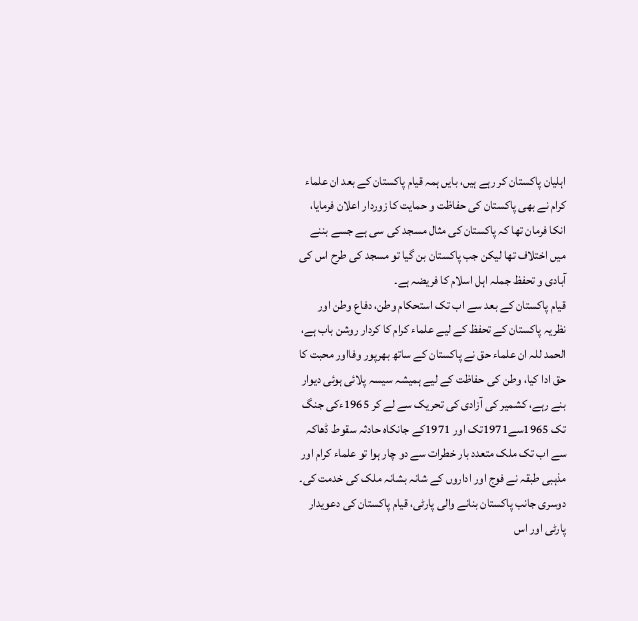اہلیان پاکستان کر رہے ہیں، بایں ہمہ قیام پاکستان کے بعد ان علماء کرام نے بھی پاکستان کی حفاظت و حمایت کا زوردار اعلان فرمایا، انکا فرمان تھا کہ پاکستان کی مثال مسجد کی سی ہے جسے بننے میں اختلاف تھا لیکن جب پاکستان بن گیا تو مسجد کی طرح اس کی آبادی و تحفظ جملہ اہل اسلام کا فریضہ ہے۔
قیام پاکستان کے بعد سے اب تک استحکام وطن، دفاع وطن اور نظریہ پاکستان کے تحفظ کے لیے علماء کرام کا کردار روشن باب ہے، الحمد للہ ان علماء حق نے پاکستان کے ساتھ بھرپور وفااور محبت کا حق ادا کیا، وطن کی حفاظت کے لیے ہمیشہ سیسہ پلائی ہوئی دیوار بنے رہے، کشمیر کی آزادی کی تحریک سے لے کر 1965ءکی جنگ تک 1965سے1971تک اور 1971کے جانکاہ حادثہ سقوط ڈھاکہ سے اب تک ملک متعدد بار خطرات سے دو چار ہوا تو علماء کرام اور مذہبی طبقہ نے فوج اور اداروں کے شانہ بشانہ ملک کی خدمت کی۔
دوسری جانب پاکستان بنانے والی پارٹی، قیام پاکستان کی دعویدار پارٹی اور اس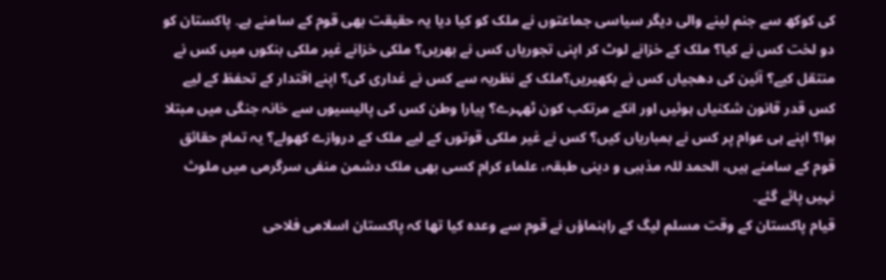کی کوکھ سے جنم لینے والی دیگر سیاسی جماعتوں نے ملک کو کیا دیا یہ حقیقت بھی قوم کے سامنے ہے۔ پاکستان کو دو لخت کس نے کیا؟ ملک کے خزانے لوٹ کر اپنی تجوریاں کس نے بھریں؟ ملکی خزانے غیر ملکی بنکوں میں کس نے منتقل کیے؟ آئین کی دھجیاں کس نے بکھیریں؟ملک کے نظریہ سے کس نے غداری کی؟ اپنے اقتدار کے تحفظ کے لیے کس قدر قانون شکنیاں ہوئیں اور انکے مرتکب کون ٹھہرے؟ پیارا وطن کس کی پالیسیوں سے خانہ جنگی میں مبتلا ہوا؟ اپنے ہی عوام پر کس نے بمباریاں کیں؟ کس نے غیر ملکی قوتوں کے لیے ملک کے دروازے کھولے؟ یہ تمام حقائق قوم کے سامنے ہیں، الحمد للہ مذہبی و دینی طبقہ، علماء کرام کسی بھی ملک دشمن منفی سرگرمی میں ملوث نہیں پائے گئے۔
قیام پاکستان کے وقت مسلم لیگ کے راہنماؤں نے قوم سے وعدہ کیا تھا کہ پاکستان اسلامی فلاحی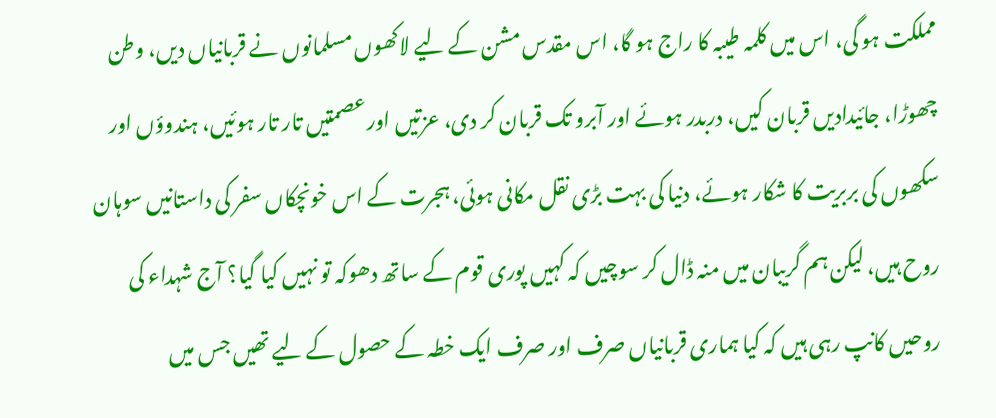مملکت ہو گی، اس میں کلمہ طیبہ کا راج ہو گا، اس مقدس مشن کے لیے لاکھوں مسلمانوں نے قربانیاں دیں، وطن چھوڑا، جائیدادیں قربان کیں، دربدر ہوئے اور آبرو تک قربان کر دی، عزتیں اور عصمتیں تار تار ہوئیں، ہندوؤں اور سکھوں کی بربریت کا شکار ہوئے، دنیا کی بہت بڑی نقل مکانی ہوئی، ہجرت کے اس خونچکاں سفر کی داستانیں سوہان روح ہیں، لیکن ہم گریبان میں منہ ڈال کر سوچیں کہ کہیں پوری قوم کے ساتھ دھوکہ تو نہیں کیا گیا؟ آج شہداء کی روحیں کانپ رہی ہیں کہ کیا ہماری قربانیاں صرف اور صرف ایک خطہ کے حصول کے لیے تھیں جس میں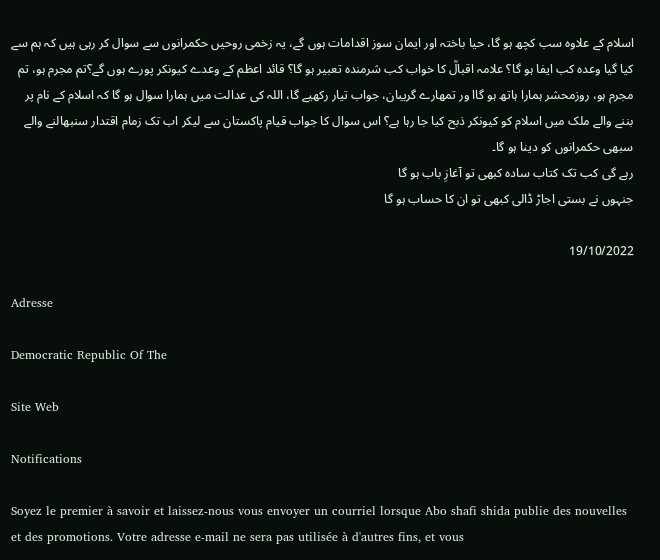اسلام کے علاوہ سب کچھ ہو گا، حیا باختہ اور ایمان سوز اقدامات ہوں گے، یہ زخمی روحیں حکمرانوں سے سوال کر رہی ہیں کہ ہم سے کیا گیا وعدہ کب ایفا ہو گا؟ علامہ اقبالؒ کا خواب کب شرمندہ تعبیر ہو گا؟ قائد اعظم کے وعدے کیونکر پورے ہوں گے؟تم مجرم ہو، تم مجرم ہو، روزمحشر ہمارا ہاتھ ہو گاا ور تمھارے گریبان، جواب تیار رکھیے گا، اللہ کی عدالت میں ہمارا سوال ہو گا کہ اسلام کے نام پر بننے والے ملک میں اسلام کو کیونکر ذبح کیا جا رہا ہے؟ اس سوال کا جواب قیام پاکستان سے لیکر اب تک زمام اقتدار سنبھالنے والے سبھی حکمرانوں کو دینا ہو گا۔
رہے گی کب تک کتاب سادہ کبھی تو آغازِ باب ہو گا
جنہوں نے بستی اجاڑ ڈالی کبھی تو ان کا حساب ہو گا

19/10/2022

Adresse

Democratic Republic Of The

Site Web

Notifications

Soyez le premier à savoir et laissez-nous vous envoyer un courriel lorsque Abo shafi shida publie des nouvelles et des promotions. Votre adresse e-mail ne sera pas utilisée à d'autres fins, et vous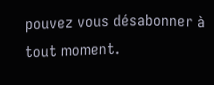pouvez vous désabonner à tout moment.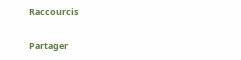Raccourcis

Partager